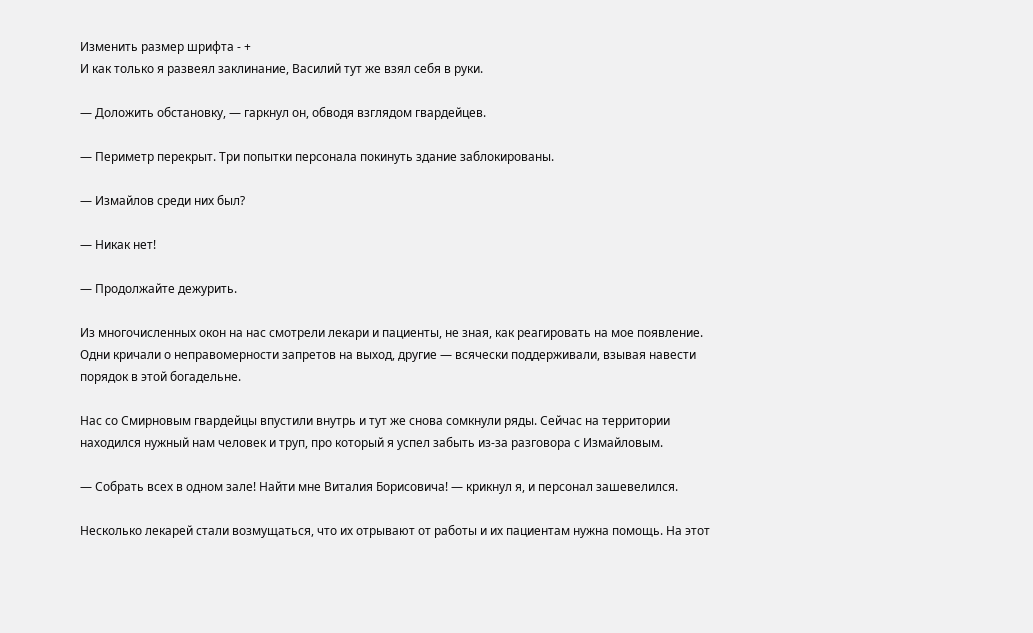Изменить размер шрифта - +
И как только я развеял заклинание, Василий тут же взял себя в руки.

— Доложить обстановку, — гаркнул он, обводя взглядом гвардейцев.

— Периметр перекрыт. Три попытки персонала покинуть здание заблокированы.

— Измайлов среди них был?

— Никак нет!

— Продолжайте дежурить.

Из многочисленных окон на нас смотрели лекари и пациенты, не зная, как реагировать на мое появление. Одни кричали о неправомерности запретов на выход, другие — всячески поддерживали, взывая навести порядок в этой богадельне.

Нас со Смирновым гвардейцы впустили внутрь и тут же снова сомкнули ряды. Сейчас на территории находился нужный нам человек и труп, про который я успел забыть из-за разговора с Измайловым.

— Собрать всех в одном зале! Найти мне Виталия Борисовича! — крикнул я, и персонал зашевелился.

Несколько лекарей стали возмущаться, что их отрывают от работы и их пациентам нужна помощь. На этот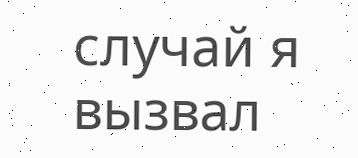случай я вызвал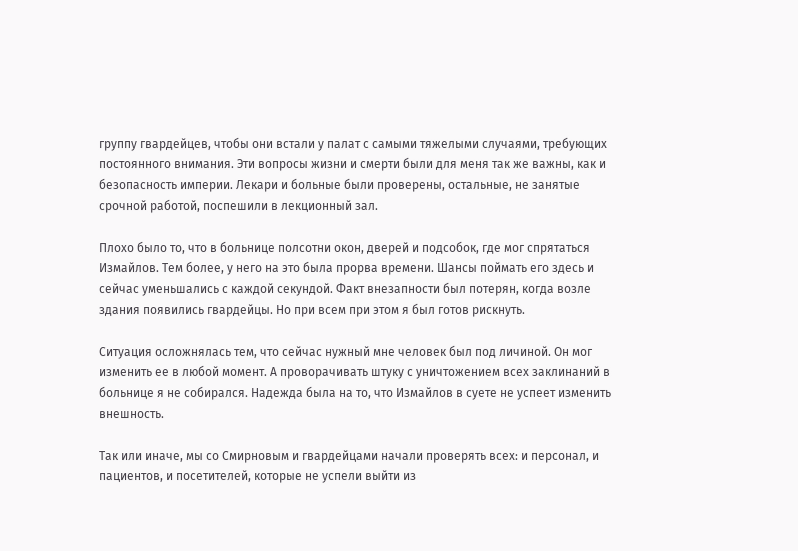группу гвардейцев, чтобы они встали у палат с самыми тяжелыми случаями, требующих постоянного внимания. Эти вопросы жизни и смерти были для меня так же важны, как и безопасность империи. Лекари и больные были проверены, остальные, не занятые срочной работой, поспешили в лекционный зал.

Плохо было то, что в больнице полсотни окон, дверей и подсобок, где мог спрятаться Измайлов. Тем более, у него на это была прорва времени. Шансы поймать его здесь и сейчас уменьшались с каждой секундой. Факт внезапности был потерян, когда возле здания появились гвардейцы. Но при всем при этом я был готов рискнуть.

Ситуация осложнялась тем, что сейчас нужный мне человек был под личиной. Он мог изменить ее в любой момент. А проворачивать штуку с уничтожением всех заклинаний в больнице я не собирался. Надежда была на то, что Измайлов в суете не успеет изменить внешность.

Так или иначе, мы со Смирновым и гвардейцами начали проверять всех: и персонал, и пациентов, и посетителей, которые не успели выйти из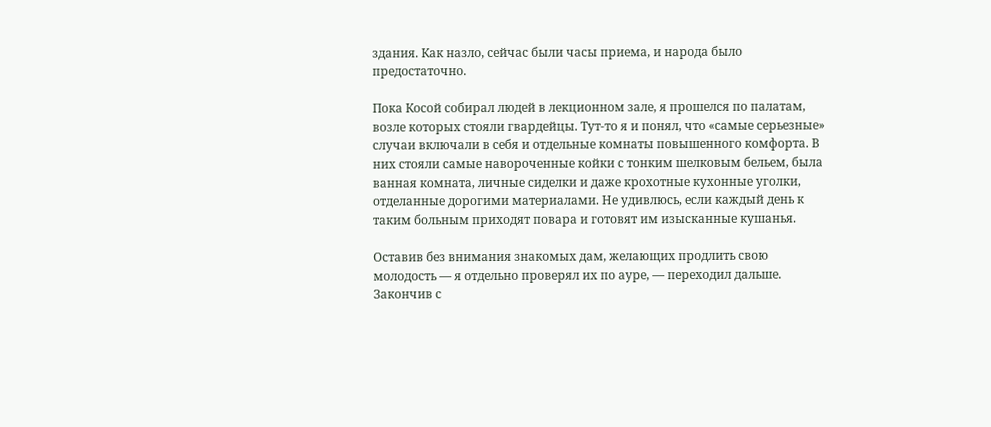здания. Как назло, сейчас были часы приема, и народа было предостаточно.

Пока Косой собирал людей в лекционном зале, я прошелся по палатам, возле которых стояли гвардейцы. Тут-то я и понял, что «самые серьезные» случаи включали в себя и отдельные комнаты повышенного комфорта. В них стояли самые навороченные койки с тонким шелковым бельем, была ванная комната, личные сиделки и даже крохотные кухонные уголки, отделанные дорогими материалами. Не удивлюсь, если каждый день к таким больным приходят повара и готовят им изысканные кушанья.

Оставив без внимания знакомых дам, желающих продлить свою молодость — я отдельно проверял их по ауре, — переходил дальше. Закончив с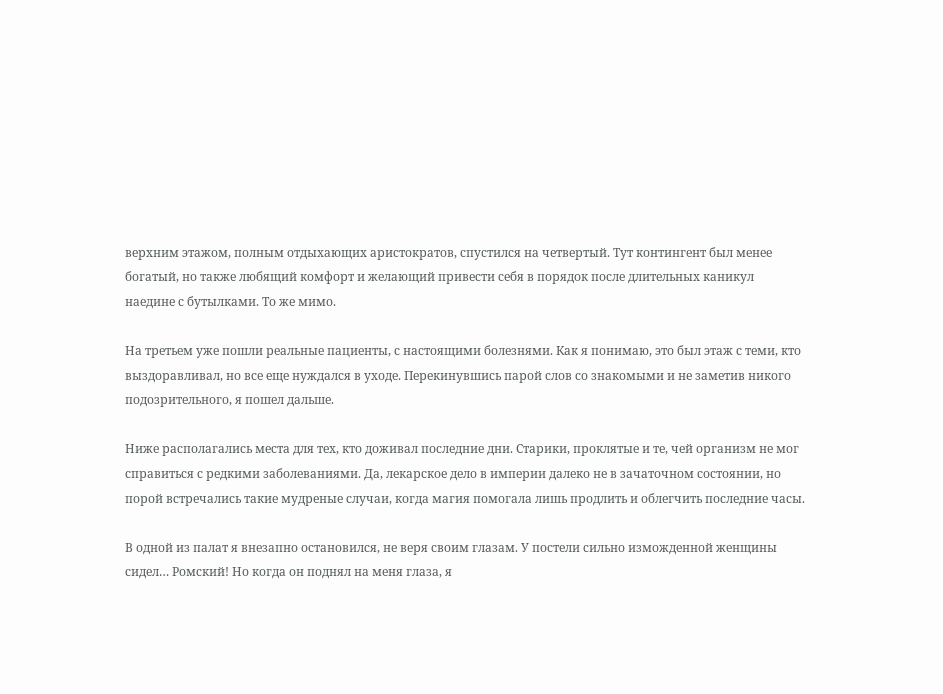верхним этажом, полным отдыхающих аристократов, спустился на четвертый. Тут контингент был менее богатый, но также любящий комфорт и желающий привести себя в порядок после длительных каникул наедине с бутылками. То же мимо.

На третьем уже пошли реальные пациенты, с настоящими болезнями. Как я понимаю, это был этаж с теми, кто выздоравливал, но все еще нуждался в уходе. Перекинувшись парой слов со знакомыми и не заметив никого подозрительного, я пошел дальше.

Ниже располагались места для тех, кто доживал последние дни. Старики, проклятые и те, чей организм не мог справиться с редкими заболеваниями. Да, лекарское дело в империи далеко не в зачаточном состоянии, но порой встречались такие мудреные случаи, когда магия помогала лишь продлить и облегчить последние часы.

В одной из палат я внезапно остановился, не веря своим глазам. У постели сильно изможденной женщины сидел… Ромский! Но когда он поднял на меня глаза, я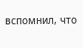вспомнил, что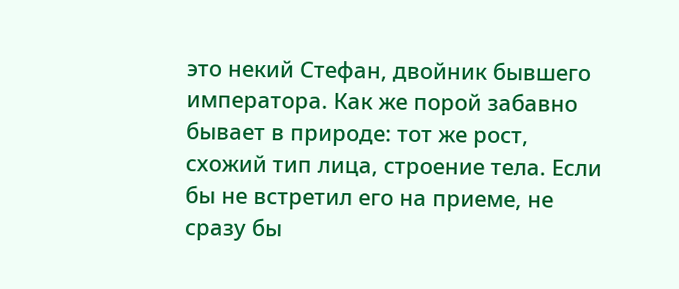это некий Стефан, двойник бывшего императора. Как же порой забавно бывает в природе: тот же рост, схожий тип лица, строение тела. Если бы не встретил его на приеме, не сразу бы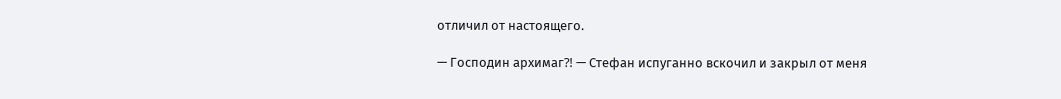отличил от настоящего.

— Господин архимаг⁈ — Стефан испуганно вскочил и закрыл от меня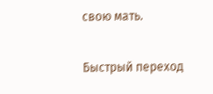свою мать.

Быстрый переход